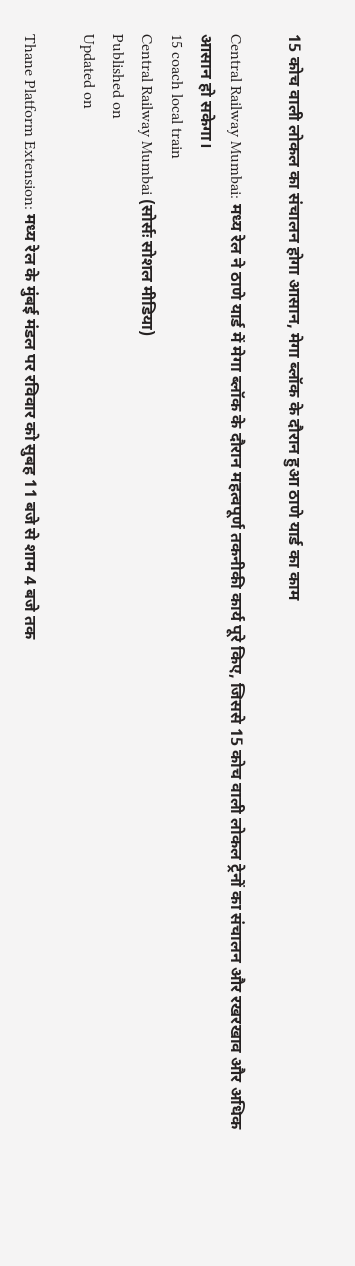15 कोच वाली लोकल का संचालन होगा आसान, मेगा ब्लॉक के दौरान हुआ ठाणे यार्ड का काम

Central Railway Mumbai: मध्य रेल ने ठाणे यार्ड में मेगा ब्लॉक के दौरान महत्वपूर्ण तकनीकी कार्य पूरे किए, जिससे 15 कोच वाली लोकल ट्रेनों का संचालन और रखरखाव और अधिक आसान हो सकेगा।
15 coach local train
Central Railway Mumbai (सोर्सः सोशल मीडिया)
Published on
Updated on

Thane Platform Extension: मध्य रेल के मुंबई मंडल पर रविवार को सुबह 11 बजे से शाम 4 बजे तक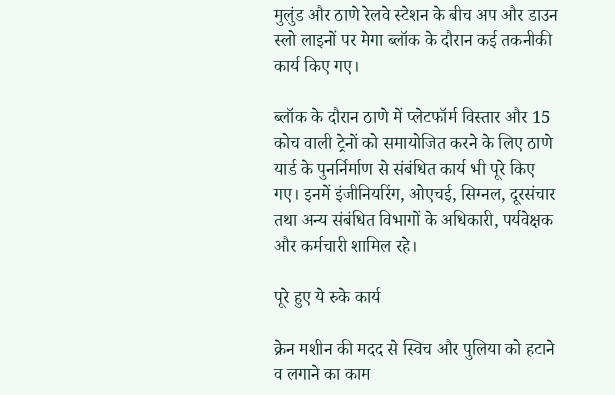मुलुंड और ठाणे रेलवे स्टेशन के बीच अप और डाउन स्लो लाइनों पर मेगा ब्लॉक के दौरान कई तकनीकी कार्य किए गए।

ब्लॉक के दौरान ठाणे में प्लेटफॉर्म विस्तार और 15 कोच वाली ट्रेनों को समायोजित करने के लिए ठाणे यार्ड के पुनर्निर्माण से संबंधित कार्य भी पूरे किए गए। इनमें इंजीनियरिंग, ओएचई, सिग्नल, दूरसंचार तथा अन्य संबंधित विभागों के अधिकारी, पर्यवेक्षक और कर्मचारी शामिल रहे।

पूरे हुए ये रुके कार्य

क्रेन मशीन की मदद से स्विच और पुलिया को हटाने व लगाने का काम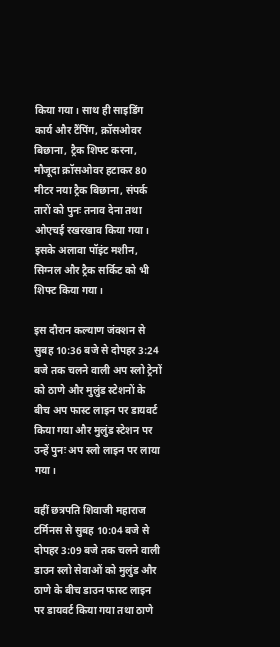किया गया। साथ ही साइडिंग कार्य और टैंपिंग, क्रॉसओवर बिछाना, ट्रैक शिफ्ट करना, मौजूदा क्रॉसओवर हटाकर 80 मीटर नया ट्रैक बिछाना, संपर्क तारों को पुनः तनाव देना तथा ओएचई रखरखाव किया गया। इसके अलावा पॉइंट मशीन, सिग्नल और ट्रैक सर्किट को भी शिफ्ट किया गया।

इस दौरान कल्याण जंक्शन से सुबह 10:36 बजे से दोपहर 3:24 बजे तक चलने वाली अप स्लो ट्रेनों को ठाणे और मुलुंड स्टेशनों के बीच अप फास्ट लाइन पर डायवर्ट किया गया और मुलुंड स्टेशन पर उन्हें पुनः अप स्लो लाइन पर लाया गया।

वहीं छत्रपति शिवाजी महाराज टर्मिनस से सुबह 10:04 बजे से दोपहर 3:09 बजे तक चलने वाली डाउन स्लो सेवाओं को मुलुंड और ठाणे के बीच डाउन फास्ट लाइन पर डायवर्ट किया गया तथा ठाणे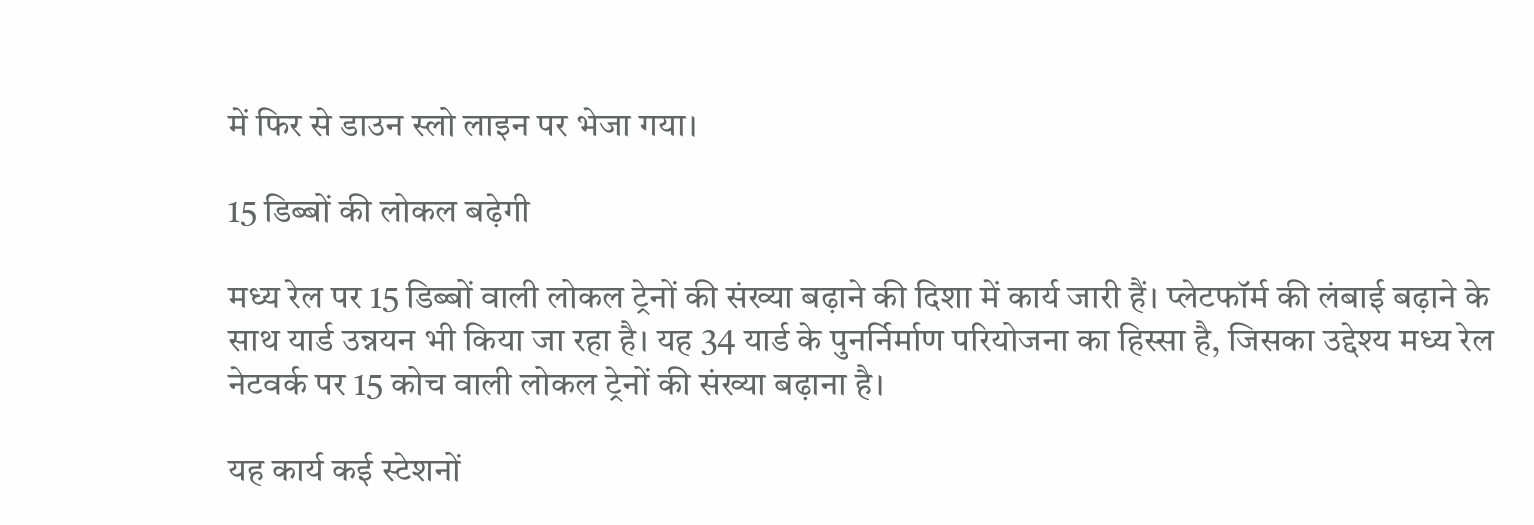में फिर से डाउन स्लो लाइन पर भेजा गया।

15 डिब्बों की लोकल बढ़ेगी

मध्य रेल पर 15 डिब्बों वाली लोकल ट्रेनों की संख्या बढ़ाने की दिशा में कार्य जारी हैं। प्लेटफॉर्म की लंबाई बढ़ाने के साथ यार्ड उन्नयन भी किया जा रहा है। यह 34 यार्ड के पुनर्निर्माण परियोजना का हिस्सा है, जिसका उद्देश्य मध्य रेल नेटवर्क पर 15 कोच वाली लोकल ट्रेनों की संख्या बढ़ाना है।

यह कार्य कई स्टेशनों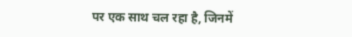पर एक साथ चल रहा है, जिनमें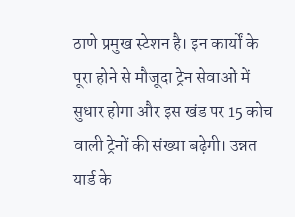ठाणे प्रमुख स्टेशन है। इन कार्यों के पूरा होने से मौजूदा ट्रेन सेवाओं में सुधार होगा और इस खंड पर 15 कोच वाली ट्रेनों की संख्या बढ़ेगी। उन्नत यार्ड के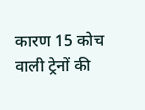कारण 15 कोच वाली ट्रेनों की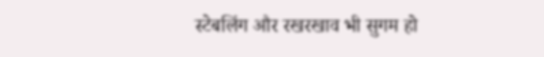स्टेबलिंग और रखरखाव भी सुगम हो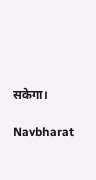सकेगा।

Navbharat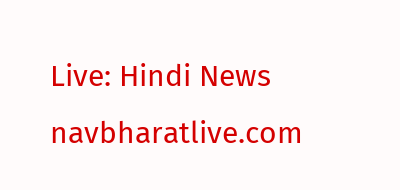Live: Hindi News
navbharatlive.com